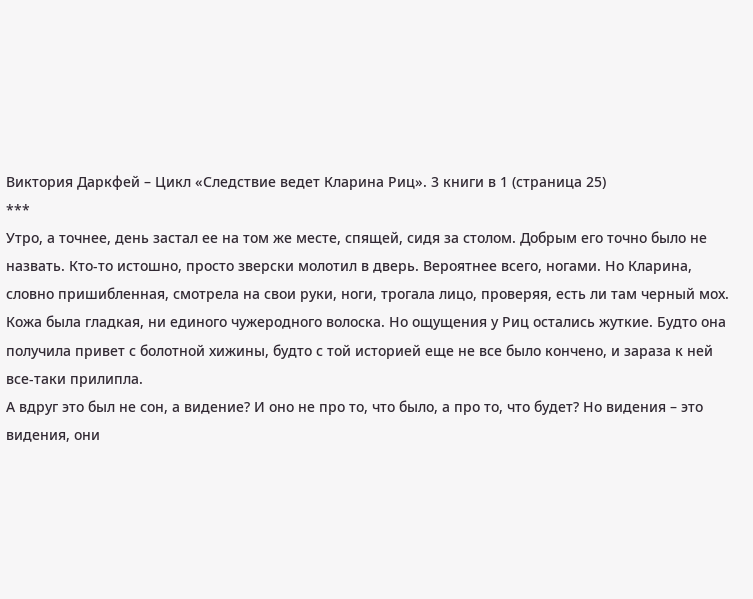Виктория Даркфей – Цикл «Следствие ведет Кларина Риц». 3 книги в 1 (страница 25)
***
Утро, а точнее, день застал ее на том же месте, спящей, сидя за столом. Добрым его точно было не назвать. Кто-то истошно, просто зверски молотил в дверь. Вероятнее всего, ногами. Но Кларина, словно пришибленная, смотрела на свои руки, ноги, трогала лицо, проверяя, есть ли там черный мох.
Кожа была гладкая, ни единого чужеродного волоска. Но ощущения у Риц остались жуткие. Будто она получила привет с болотной хижины, будто с той историей еще не все было кончено, и зараза к ней все-таки прилипла.
А вдруг это был не сон, а видение? И оно не про то, что было, а про то, что будет? Но видения – это видения, они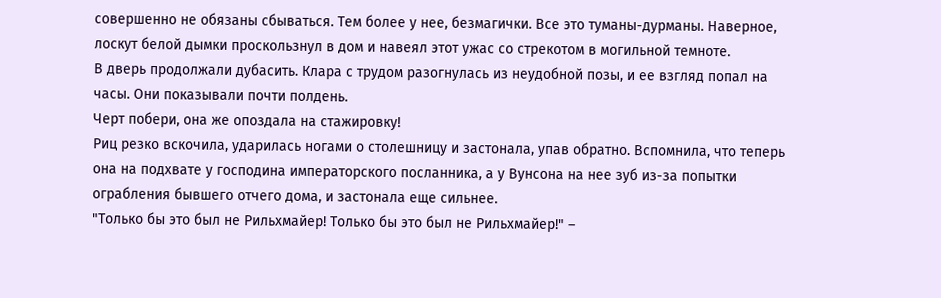совершенно не обязаны сбываться. Тем более у нее, безмагички. Все это туманы-дурманы. Наверное, лоскут белой дымки проскользнул в дом и навеял этот ужас со стрекотом в могильной темноте.
В дверь продолжали дубасить. Клара с трудом разогнулась из неудобной позы, и ее взгляд попал на часы. Они показывали почти полдень.
Черт побери, она же опоздала на стажировку!
Риц резко вскочила, ударилась ногами о столешницу и застонала, упав обратно. Вспомнила, что теперь она на подхвате у господина императорского посланника, а у Вунсона на нее зуб из-за попытки ограбления бывшего отчего дома, и застонала еще сильнее.
"Только бы это был не Рильхмайер! Только бы это был не Рильхмайер!" –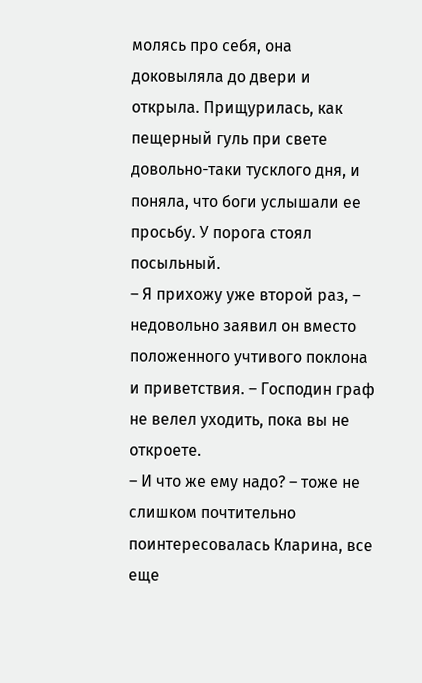молясь про себя, она доковыляла до двери и открыла. Прищурилась, как пещерный гуль при свете довольно-таки тусклого дня, и поняла, что боги услышали ее просьбу. У порога стоял посыльный.
– Я прихожу уже второй раз, – недовольно заявил он вместо положенного учтивого поклона и приветствия. – Господин граф не велел уходить, пока вы не откроете.
– И что же ему надо? – тоже не слишком почтительно поинтересовалась Кларина, все еще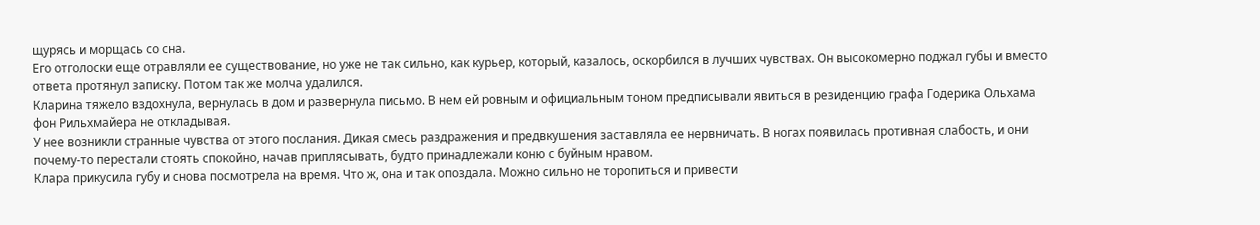щурясь и морщась со сна.
Его отголоски еще отравляли ее существование, но уже не так сильно, как курьер, который, казалось, оскорбился в лучших чувствах. Он высокомерно поджал губы и вместо ответа протянул записку. Потом так же молча удалился.
Кларина тяжело вздохнула, вернулась в дом и развернула письмо. В нем ей ровным и официальным тоном предписывали явиться в резиденцию графа Годерика Ольхама фон Рильхмайера не откладывая.
У нее возникли странные чувства от этого послания. Дикая смесь раздражения и предвкушения заставляла ее нервничать. В ногах появилась противная слабость, и они почему-то перестали стоять спокойно, начав приплясывать, будто принадлежали коню с буйным нравом.
Клара прикусила губу и снова посмотрела на время. Что ж, она и так опоздала. Можно сильно не торопиться и привести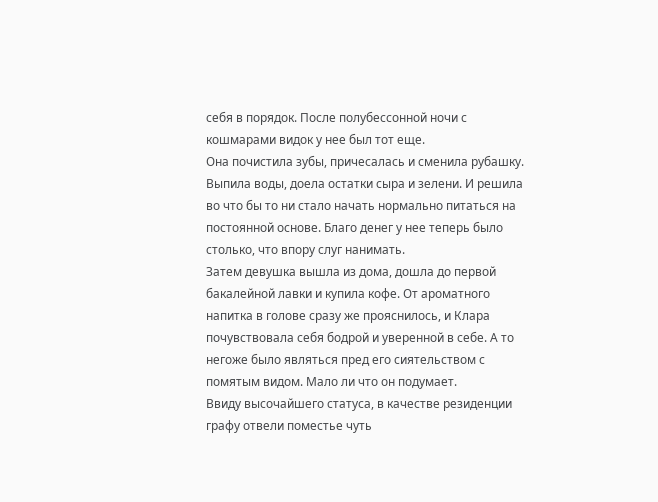себя в порядок. После полубессонной ночи с кошмарами видок у нее был тот еще.
Она почистила зубы, причесалась и сменила рубашку. Выпила воды, доела остатки сыра и зелени. И решила во что бы то ни стало начать нормально питаться на постоянной основе. Благо денег у нее теперь было столько, что впору слуг нанимать.
Затем девушка вышла из дома, дошла до первой бакалейной лавки и купила кофе. От ароматного напитка в голове сразу же прояснилось, и Клара почувствовала себя бодрой и уверенной в себе. А то негоже было являться пред его сиятельством с помятым видом. Мало ли что он подумает.
Ввиду высочайшего статуса, в качестве резиденции графу отвели поместье чуть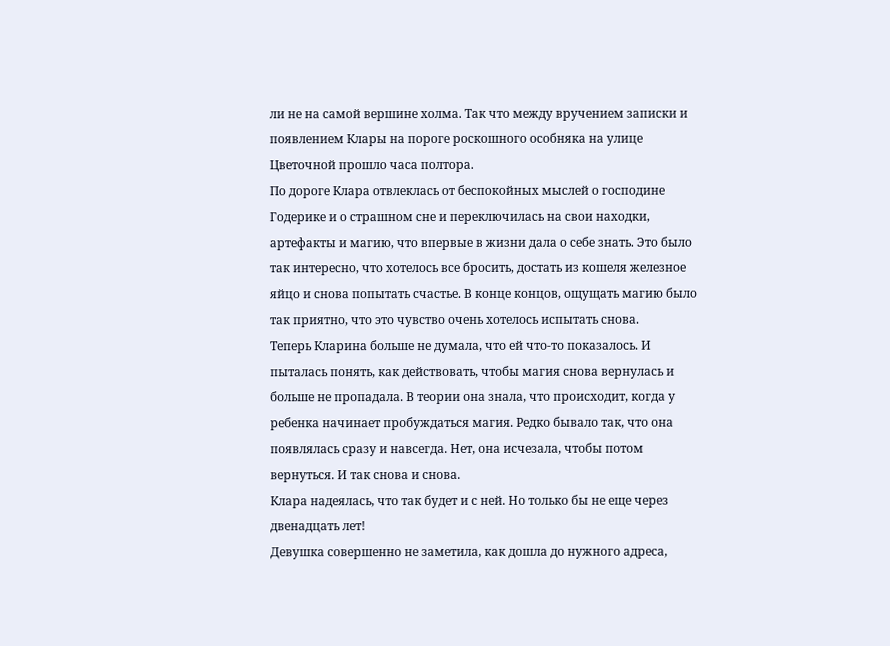ли не на самой вершине холма. Так что между вручением записки и появлением Клары на пороге роскошного особняка на улице Цветочной прошло часа полтора.
По дороге Клара отвлеклась от беспокойных мыслей о господине Годерике и о страшном сне и переключилась на свои находки, артефакты и магию, что впервые в жизни дала о себе знать. Это было так интересно, что хотелось все бросить, достать из кошеля железное яйцо и снова попытать счастье. В конце концов, ощущать магию было так приятно, что это чувство очень хотелось испытать снова.
Теперь Кларина больше не думала, что ей что-то показалось. И пыталась понять, как действовать, чтобы магия снова вернулась и больше не пропадала. В теории она знала, что происходит, когда у ребенка начинает пробуждаться магия. Редко бывало так, что она появлялась сразу и навсегда. Нет, она исчезала, чтобы потом вернуться. И так снова и снова.
Клара надеялась, что так будет и с ней. Но только бы не еще через двенадцать лет!
Девушка совершенно не заметила, как дошла до нужного адреса,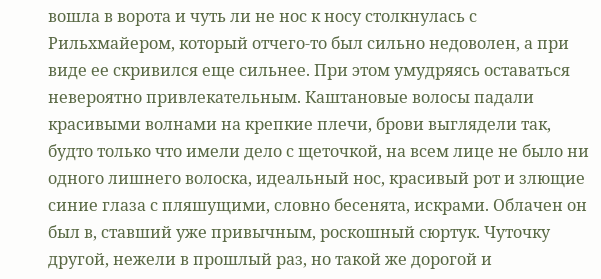вошла в ворота и чуть ли не нос к носу столкнулась с Рильхмайером, который отчего-то был сильно недоволен, а при виде ее скривился еще сильнее. При этом умудряясь оставаться невероятно привлекательным. Каштановые волосы падали красивыми волнами на крепкие плечи, брови выглядели так, будто только что имели дело с щеточкой, на всем лице не было ни одного лишнего волоска, идеальный нос, красивый рот и злющие синие глаза с пляшущими, словно бесенята, искрами. Облачен он был в, ставший уже привычным, роскошный сюртук. Чуточку другой, нежели в прошлый раз, но такой же дорогой и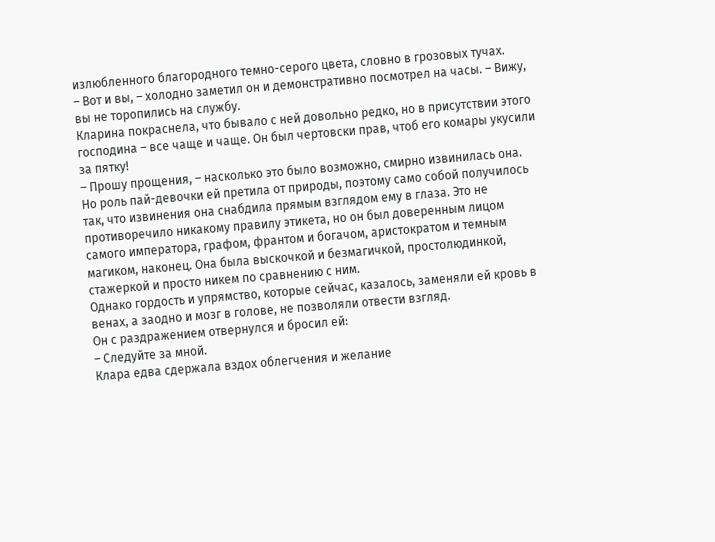излюбленного благородного темно-серого цвета, словно в грозовых тучах.
– Вот и вы, – холодно заметил он и демонстративно посмотрел на часы. – Вижу, вы не торопились на службу.
Кларина покраснела, что бывало с ней довольно редко, но в присутствии этого господина – все чаще и чаще. Он был чертовски прав, чтоб его комары укусили за пятку!
– Прошу прощения, – насколько это было возможно, смирно извинилась она.
Но роль пай-девочки ей претила от природы, поэтому само собой получилось так, что извинения она снабдила прямым взглядом ему в глаза. Это не противоречило никакому правилу этикета, но он был доверенным лицом самого императора, графом, франтом и богачом, аристократом и темным магиком, наконец. Она была выскочкой и безмагичкой, простолюдинкой, стажеркой и просто никем по сравнению с ним.
Однако гордость и упрямство, которые сейчас, казалось, заменяли ей кровь в венах, а заодно и мозг в голове, не позволяли отвести взгляд.
Он с раздражением отвернулся и бросил ей:
– Следуйте за мной.
Клара едва сдержала вздох облегчения и желание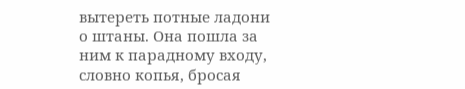вытереть потные ладони о штаны. Она пошла за ним к парадному входу, словно копья, бросая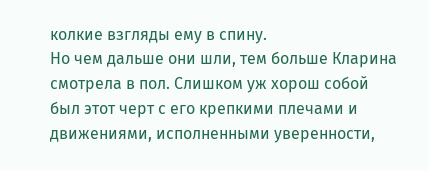колкие взгляды ему в спину.
Но чем дальше они шли, тем больше Кларина смотрела в пол. Слишком уж хорош собой был этот черт с его крепкими плечами и движениями, исполненными уверенности,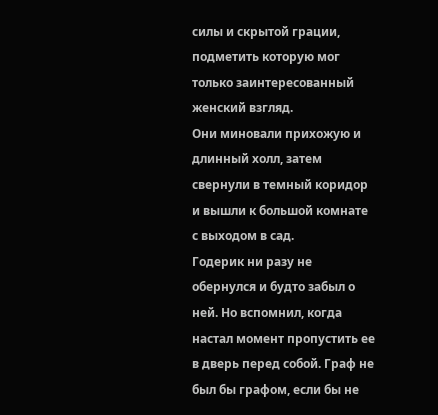силы и скрытой грации, подметить которую мог только заинтересованный женский взгляд.
Они миновали прихожую и длинный холл, затем свернули в темный коридор и вышли к большой комнате с выходом в сад.
Годерик ни разу не обернулся и будто забыл о ней. Но вспомнил, когда настал момент пропустить ее в дверь перед собой. Граф не был бы графом, если бы не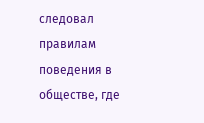следовал правилам поведения в обществе, где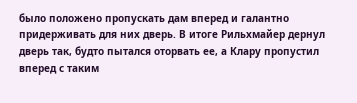было положено пропускать дам вперед и галантно придерживать для них дверь. В итоге Рильхмайер дернул дверь так, будто пытался оторвать ее, а Клару пропустил вперед с таким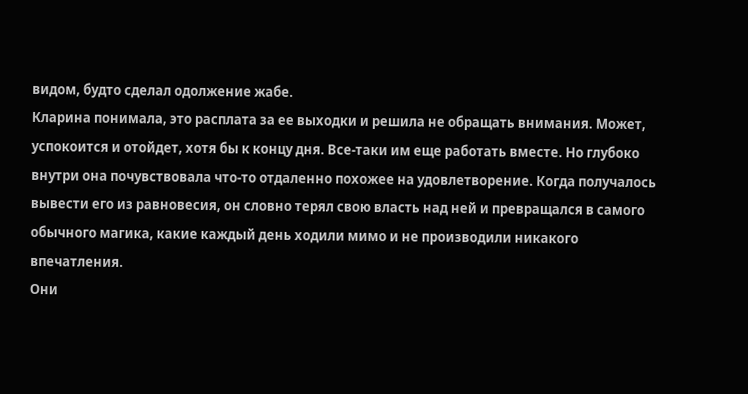видом, будто сделал одолжение жабе.
Кларина понимала, это расплата за ее выходки и решила не обращать внимания. Может, успокоится и отойдет, хотя бы к концу дня. Все-таки им еще работать вместе. Но глубоко внутри она почувствовала что-то отдаленно похожее на удовлетворение. Когда получалось вывести его из равновесия, он словно терял свою власть над ней и превращался в самого обычного магика, какие каждый день ходили мимо и не производили никакого впечатления.
Они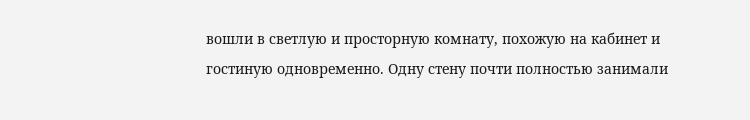вошли в светлую и просторную комнату, похожую на кабинет и гостиную одновременно. Одну стену почти полностью занимали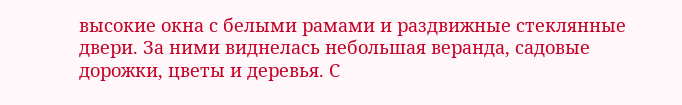высокие окна с белыми рамами и раздвижные стеклянные двери. За ними виднелась небольшая веранда, садовые дорожки, цветы и деревья. С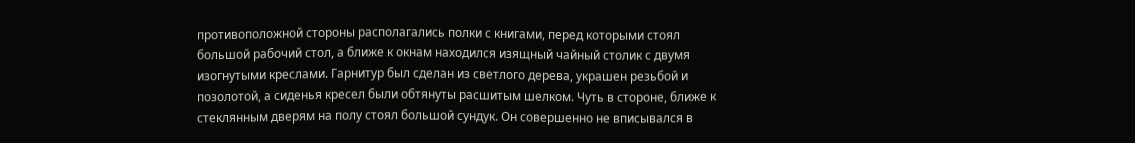противоположной стороны располагались полки с книгами, перед которыми стоял большой рабочий стол, а ближе к окнам находился изящный чайный столик с двумя изогнутыми креслами. Гарнитур был сделан из светлого дерева, украшен резьбой и позолотой, а сиденья кресел были обтянуты расшитым шелком. Чуть в стороне, ближе к стеклянным дверям на полу стоял большой сундук. Он совершенно не вписывался в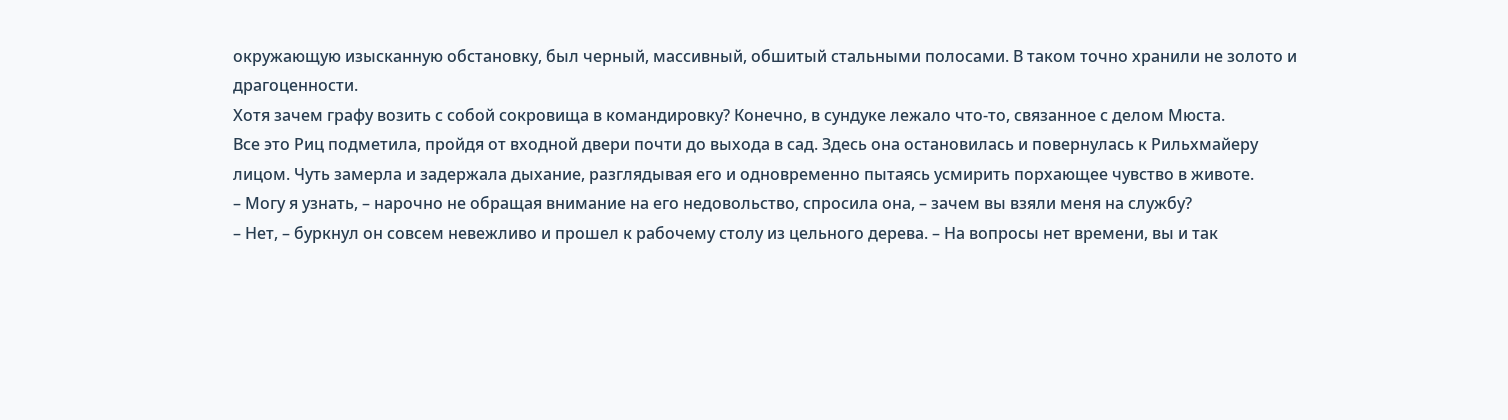окружающую изысканную обстановку, был черный, массивный, обшитый стальными полосами. В таком точно хранили не золото и драгоценности.
Хотя зачем графу возить с собой сокровища в командировку? Конечно, в сундуке лежало что-то, связанное с делом Мюста.
Все это Риц подметила, пройдя от входной двери почти до выхода в сад. Здесь она остановилась и повернулась к Рильхмайеру лицом. Чуть замерла и задержала дыхание, разглядывая его и одновременно пытаясь усмирить порхающее чувство в животе.
– Могу я узнать, – нарочно не обращая внимание на его недовольство, спросила она, – зачем вы взяли меня на службу?
– Нет, – буркнул он совсем невежливо и прошел к рабочему столу из цельного дерева. – На вопросы нет времени, вы и так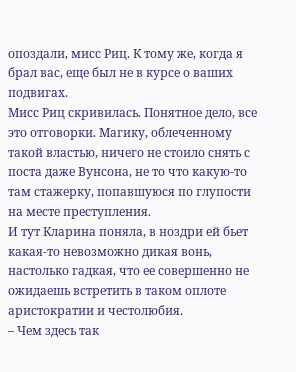опоздали, мисс Риц. К тому же, когда я брал вас, еще был не в курсе о ваших подвигах.
Мисс Риц скривилась. Понятное дело, все это отговорки. Магику, облеченному такой властью, ничего не стоило снять с поста даже Вунсона, не то что какую-то там стажерку, попавшуюся по глупости на месте преступления.
И тут Кларина поняла, в ноздри ей бьет какая-то невозможно дикая вонь, настолько гадкая, что ее совершенно не ожидаешь встретить в таком оплоте аристократии и честолюбия.
– Чем здесь так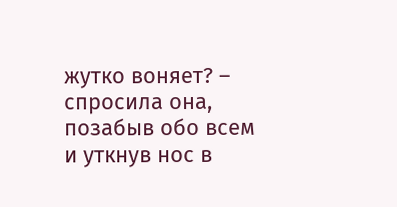жутко воняет? – спросила она, позабыв обо всем и уткнув нос в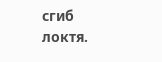сгиб локтя.